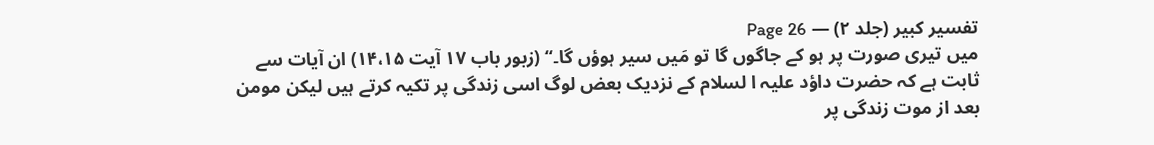تفسیر کبیر (جلد ۲) — Page 26
میں تیری صورت پر ہو کے جاگوں گا تو مَیں سیر ہوؤں گا۔‘‘ (زبور باب ۱۷ آیت ۱۴،۱۵) ان آیات سے ثابت ہے کہ حضرت داؤد علیہ ا لسلام کے نزدیک بعض لوگ اسی زندگی پر تکیہ کرتے ہیں لیکن مومن بعد از موت زندگی پر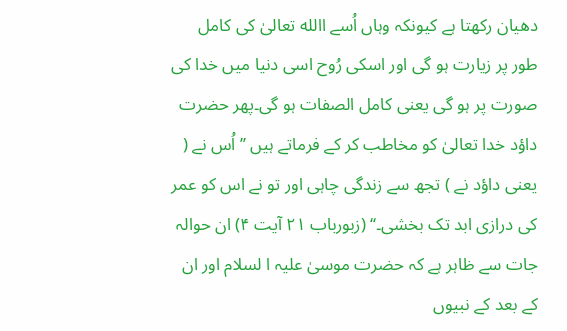دھیان رکھتا ہے کیونکہ وہاں اُسے االله تعالیٰ کی کامل طور پر زیارت ہو گی اور اسکی رُوح اسی دنیا میں خدا کی صورت پر ہو گی یعنی کامل الصفات ہو گی۔پھر حضرت داؤد خدا تعالیٰ کو مخاطب کر کے فرماتے ہیں ’’ اُس نے ( یعنی داؤد نے ) تجھ سے زندگی چاہی اور تو نے اس کو عمر کی درازی ابد تک بخشی۔‘‘ (زبورباب ۲۱ آیت ۴) ان حوالہ جات سے ظاہر ہے کہ حضرت موسیٰ علیہ ا لسلام اور ان کے بعد کے نبیوں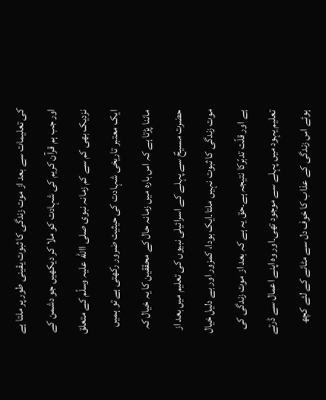کی تعلیمات سے بعد از موت زندگی کا ثبوت یقینی طور پر ملتا ہے اور جب ہم قرآن کریم کی شہادت کو ملا کر دیکھیں جو دشمن کے نزدیک بھی کم سے کم زمانہ نبوی صلی االله علیہ وسلّم کے متعلق ایک معتبر تاریخی شہادت کی حیثیت ضرور رکھتی ہے تو ہمیں ماننا پڑتا ہے کہ اس بارہ میں زمانہ حال کے محققین کا یہ خیال کہ حضرت مسیحؑ سے پہلے کے اسرائیلی نبیوں کی تعلیم میں بعد از موت زندگی کا ثبوت نہیں ملتا۔ایک بودا، کمزور اور بے دلیل خیال ہے اور قلّت تدبّرکا نتیجہ ہے۔حق یہ ہے کہ بعد از موت زندگی کی تعلیم یہود میں پہلے سے موجود تھی۔اور وہ اپنے اعمال سے ڈرتے ہوئے اس زندگی کے عذاب کا خوف دل سے مٹانے کے لئے کچھ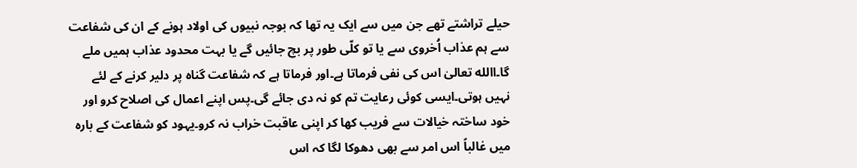حیلے تراشتے تھے جن میں سے ایک یہ تھا کہ بوجہ نبیوں کی اولاد ہونے کے ان کی شفاعت سے ہم عذاب اُخروی سے یا تو کلّی طور پر بچ جائیں گے یا بہت محدود عذاب ہمیں ملے گا۔االله تعالیٰ اس کی نفی فرماتا ہے۔اور فرماتا ہے کہ شفاعت گناہ پر دلیر کرنے کے لئے نہیں ہوتی۔ایسی کوئی رعایت تم کو نہ دی جائے گی۔پس اپنے اعمال کی اصلاح کرو اور خود ساختہ خیالات سے فریب کھا کر اپنی عاقبت خراب نہ کرو۔یہود کو شفاعت کے بارہ میں غالباً اس امر سے بھی دھوکا لگا کہ اس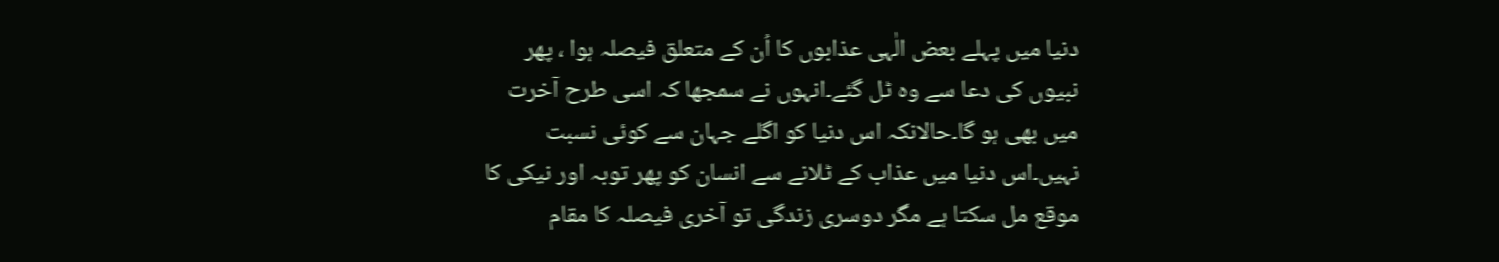دنیا میں پہلے بعض الٰہی عذابوں کا اُن کے متعلق فیصلہ ہوا ، پھر نبیوں کی دعا سے وہ ٹل گئے۔انہوں نے سمجھا کہ اسی طرح آخرت میں بھی ہو گا۔حالانکہ اس دنیا کو اگلے جہان سے کوئی نسبت نہیں۔اس دنیا میں عذاب کے ٹلانے سے انسان کو پھر توبہ اور نیکی کا موقع مل سکتا ہے مگر دوسری زندگی تو آخری فیصلہ کا مقام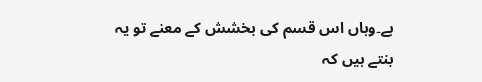ہے۔وہاں اس قسم کی بخشش کے معنے تو یہ بنتے ہیں کہ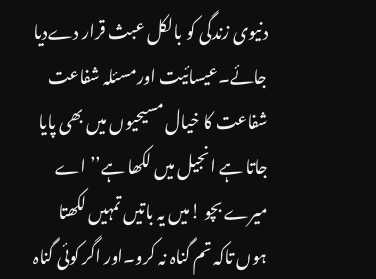دنیوی زندگی کو بالکل عبث قرار دےدیا جائے۔عیسائیت اورمسئلہ شفاعت شفاعت کا خیال مسیحیوں میں بھی پایا جاتا ہے انجیل میں لکھا ہے’’ اے میرے بچو !میں یہ باتیں تمہیں لکھتا ہوں تاکہ تم گناہ نہ کرو۔اور اگر کوئی گناہ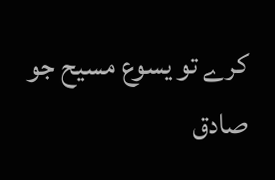کرے تو یسوع مسیح جو صادق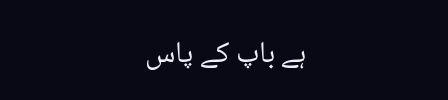ہے باپ کے پاس